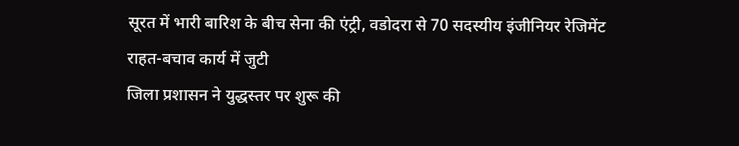सूरत में भारी बारिश के बीच सेना की एंट्री, वडोदरा से 70 सदस्यीय इंजीनियर रेजिमेंट राहत-बचाव कार्य में जुटी
जिला प्रशासन ने युद्धस्तर पर शुरू की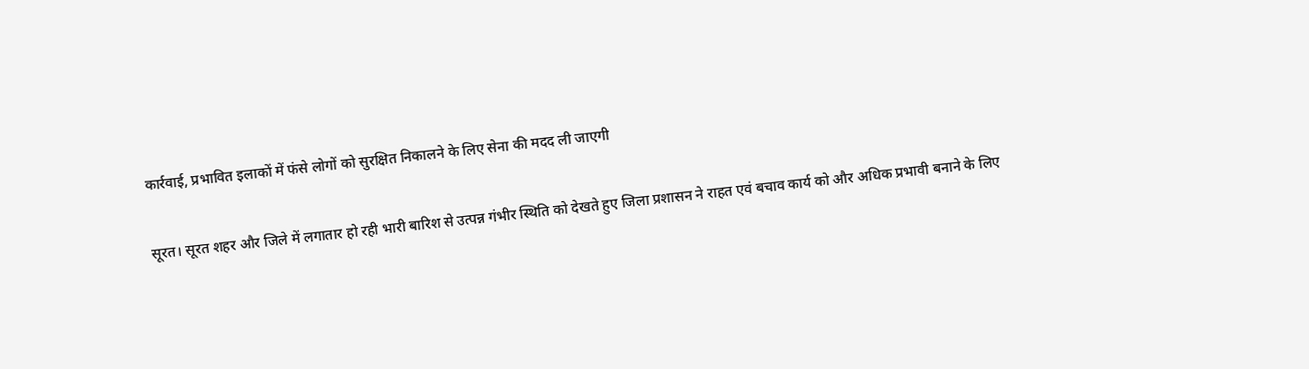कार्रवाई, प्रभावित इलाकों में फंसे लोगों को सुरक्षित निकालने के लिए सेना की मदद ली जाएगी

सूरत। सूरत शहर और जिले में लगातार हो रही भारी बारिश से उत्पन्न गंभीर स्थिति को देखते हुए जिला प्रशासन ने राहत एवं बचाव कार्य को और अधिक प्रभावी बनाने के लिए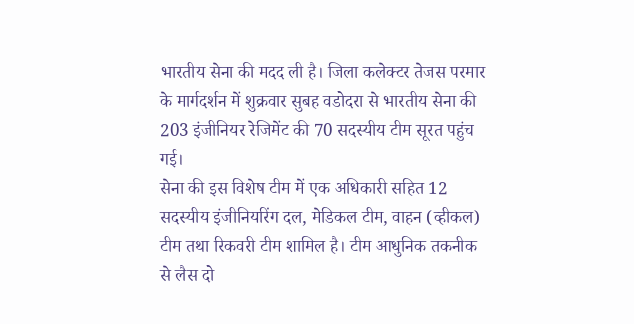भारतीय सेना की मदद ली है। जिला कलेक्टर तेजस परमार के मार्गदर्शन में शुक्रवार सुबह वडोदरा से भारतीय सेना की 203 इंजीनियर रेजिमेंट की 70 सदस्यीय टीम सूरत पहुंच गई।
सेना की इस विशेष टीम में एक अधिकारी सहित 12 सदस्यीय इंजीनियरिंग दल, मेडिकल टीम, वाहन (व्हीकल) टीम तथा रिकवरी टीम शामिल है। टीम आधुनिक तकनीक से लैस दो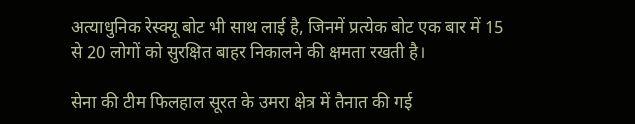अत्याधुनिक रेस्क्यू बोट भी साथ लाई है, जिनमें प्रत्येक बोट एक बार में 15 से 20 लोगों को सुरक्षित बाहर निकालने की क्षमता रखती है।

सेना की टीम फिलहाल सूरत के उमरा क्षेत्र में तैनात की गई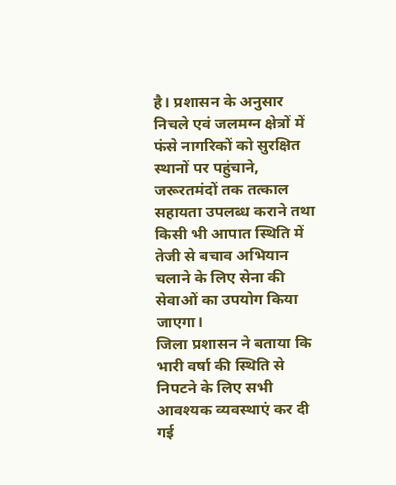है। प्रशासन के अनुसार निचले एवं जलमग्न क्षेत्रों में फंसे नागरिकों को सुरक्षित स्थानों पर पहुंचाने, जरूरतमंदों तक तत्काल सहायता उपलब्ध कराने तथा किसी भी आपात स्थिति में तेजी से बचाव अभियान चलाने के लिए सेना की सेवाओं का उपयोग किया जाएगा।
जिला प्रशासन ने बताया कि भारी वर्षा की स्थिति से निपटने के लिए सभी आवश्यक व्यवस्थाएं कर दी गई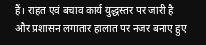हैं। राहत एवं बचाव कार्य युद्धस्तर पर जारी है और प्रशासन लगातार हालात पर नजर बनाए हुए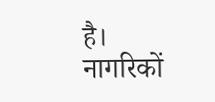है। नागरिकों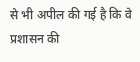से भी अपील की गई है कि वे प्रशासन की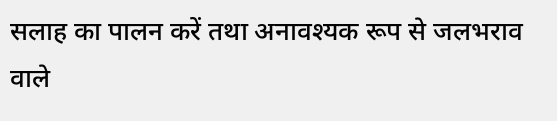सलाह का पालन करें तथा अनावश्यक रूप से जलभराव वाले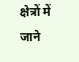क्षेत्रों में जाने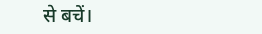से बचें।